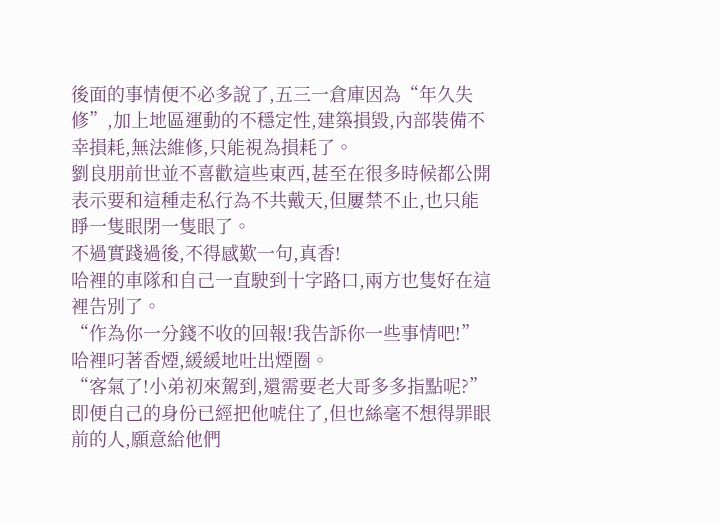後面的事情便不必多說了,五三一倉庫因為“年久失修”,加上地區運動的不穩定性,建築損毀,內部裝備不幸損耗,無法維修,只能視為損耗了。
劉良朋前世並不喜歡這些東西,甚至在很多時候都公開表示要和這種走私行為不共戴天,但屢禁不止,也只能睜一隻眼閉一隻眼了。
不過實踐過後,不得感歎一句,真香!
哈裡的車隊和自己一直駛到十字路口,兩方也隻好在這裡告別了。
“作為你一分錢不收的回報!我告訴你一些事情吧!”哈裡叼著香煙,緩緩地吐出煙圈。
“客氣了!小弟初來駕到,還需要老大哥多多指點呢?”即便自己的身份已經把他唬住了,但也絲毫不想得罪眼前的人,願意給他們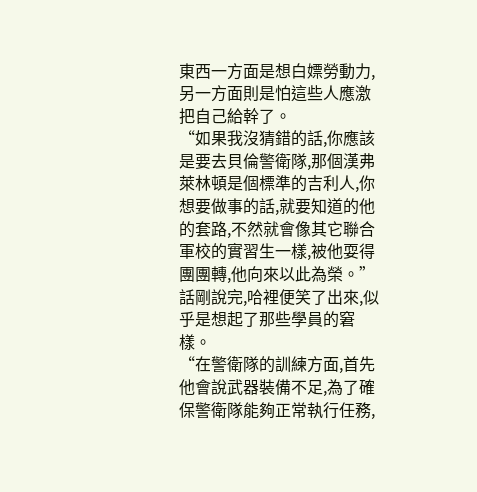東西一方面是想白嫖勞動力,另一方面則是怕這些人應激把自己給幹了。
“如果我沒猜錯的話,你應該是要去貝倫警衛隊,那個漢弗萊林頓是個標準的吉利人,你想要做事的話,就要知道的他的套路,不然就會像其它聯合軍校的實習生一樣,被他耍得團團轉,他向來以此為榮。”話剛說完,哈裡便笑了出來,似乎是想起了那些學員的窘樣。
“在警衛隊的訓練方面,首先他會說武器裝備不足,為了確保警衛隊能夠正常執行任務,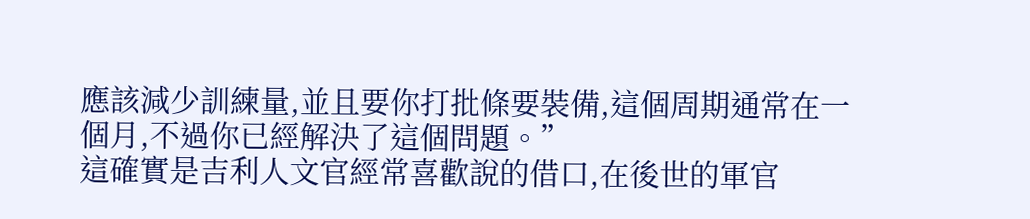應該減少訓練量,並且要你打批條要裝備,這個周期通常在一個月,不過你已經解決了這個問題。”
這確實是吉利人文官經常喜歡說的借口,在後世的軍官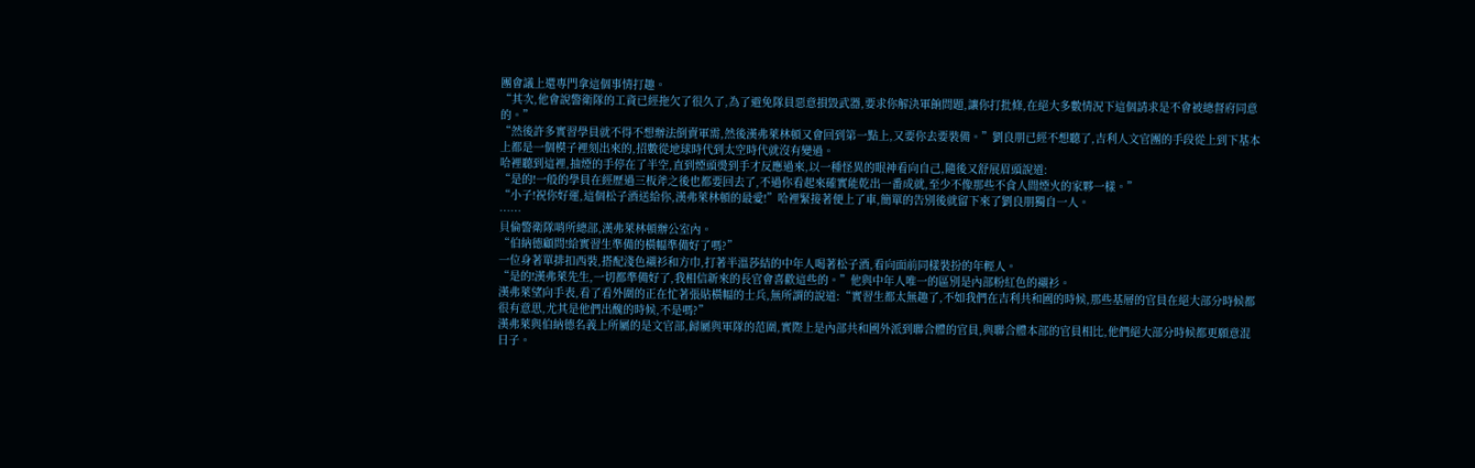團會議上還專門拿這個事情打趣。
“其次,他會說警衛隊的工資已經拖欠了很久了,為了避免隊員惡意損毀武器,要求你解決軍餉問題,讓你打批條,在絕大多數情況下這個請求是不會被總督府同意的。”
“然後許多實習學員就不得不想辦法倒賣軍需,然後漢弗萊林頓又會回到第一點上,又要你去要裝備。”劉良朋已經不想聽了,吉利人文官團的手段從上到下基本上都是一個模子裡刻出來的,招數從地球時代到太空時代就沒有變過。
哈裡聽到這裡,抽煙的手停在了半空,直到煙頭燙到手才反應過來,以一種怪異的眼神看向自己,隨後又舒展眉頭說道:
“是的!一般的學員在經歷過三板斧之後也都要回去了,不過你看起來確實能乾出一番成就,至少不像那些不食人間煙火的家夥一樣。”
“小子!祝你好運,這個松子酒送給你,漢弗萊林頓的最愛!”哈裡緊接著便上了車,簡單的告別後就留下來了劉良朋獨自一人。
……
貝倫警衛隊哨所總部,漢弗萊林頓辦公室內。
“伯納德顧問!給實習生準備的橫幅準備好了嗎?”
一位身著單排扣西裝,搭配淺色襯衫和方巾,打著半溫莎結的中年人喝著松子酒,看向面前同樣裝扮的年輕人。
“是的!漢弗萊先生,一切都準備好了,我相信新來的長官會喜歡這些的。”他與中年人唯一的區別是內部粉紅色的襯衫。
漢弗萊望向手表,看了看外圍的正在忙著張貼橫幅的士兵,無所謂的說道:“實習生都太無趣了,不如我們在吉利共和國的時候,那些基層的官員在絕大部分時候都很有意思,尤其是他們出醜的時候,不是嗎?”
漢弗萊與伯納德名義上所屬的是文官部,歸屬與軍隊的范圍,實際上是內部共和國外派到聯合體的官員,與聯合體本部的官員相比,他們絕大部分時候都更願意混日子。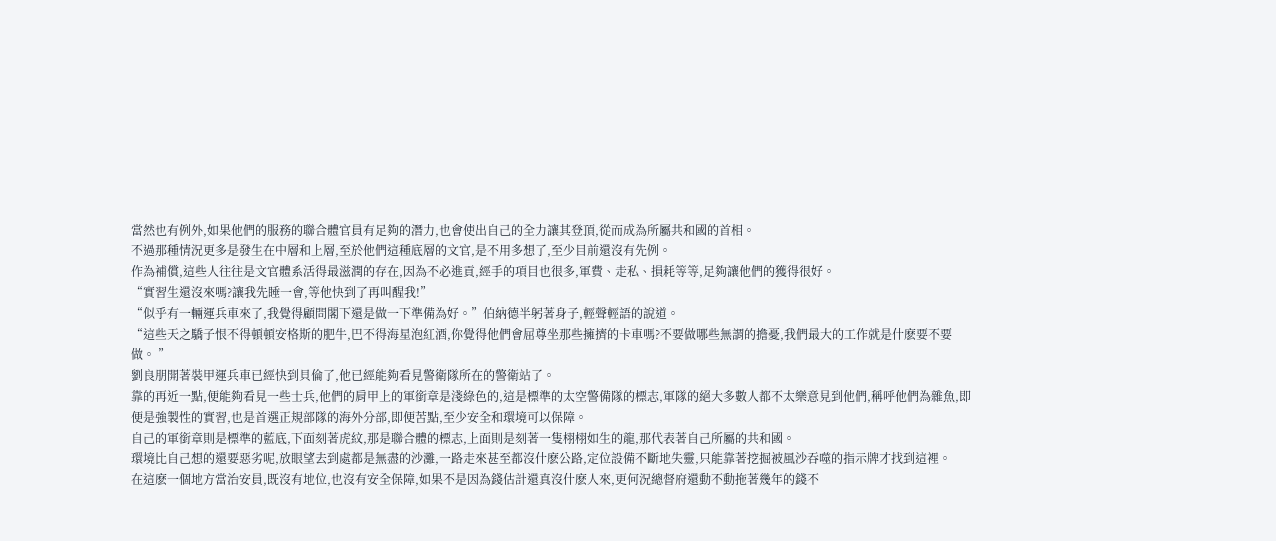當然也有例外,如果他們的服務的聯合體官員有足夠的潛力,也會使出自己的全力讓其登頂,從而成為所屬共和國的首相。
不過那種情況更多是發生在中層和上層,至於他們這種底層的文官,是不用多想了,至少目前還沒有先例。
作為補償,這些人往往是文官體系活得最滋潤的存在,因為不必進貢,經手的項目也很多,軍費、走私、損耗等等,足夠讓他們的獲得很好。
“實習生還沒來嗎?讓我先睡一會,等他快到了再叫醒我!”
“似乎有一輛運兵車來了,我覺得顧問閣下還是做一下準備為好。”伯納德半躬著身子,輕聲輕語的說道。
“這些天之驕子恨不得頓頓安格斯的肥牛,巴不得海星泡紅酒,你覺得他們會屈尊坐那些擁擠的卡車嗎?不要做哪些無謂的擔憂,我們最大的工作就是什麽要不要做。 ”
劉良朋開著裝甲運兵車已經快到貝倫了,他已經能夠看見警衛隊所在的警衛站了。
靠的再近一點,便能夠看見一些士兵,他們的肩甲上的軍銜章是淺綠色的,這是標準的太空警備隊的標志,軍隊的絕大多數人都不太樂意見到他們,稱呼他們為雜魚,即便是強製性的實習,也是首選正規部隊的海外分部,即便苦點,至少安全和環境可以保障。
自己的軍銜章則是標準的藍底,下面刻著虎紋,那是聯合體的標志,上面則是刻著一隻栩栩如生的龍,那代表著自己所屬的共和國。
環境比自己想的還要惡劣呢,放眼望去到處都是無盡的沙灘,一路走來甚至都沒什麽公路,定位設備不斷地失靈,只能靠著挖掘被風沙吞噬的指示牌才找到這裡。
在這麽一個地方當治安員,既沒有地位,也沒有安全保障,如果不是因為錢估計還真沒什麽人來,更何況總督府還動不動拖著幾年的錢不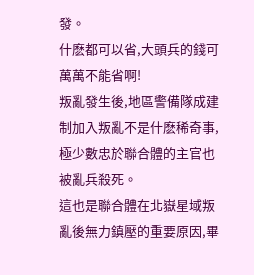發。
什麽都可以省,大頭兵的錢可萬萬不能省啊!
叛亂發生後,地區警備隊成建制加入叛亂不是什麽稀奇事,極少數忠於聯合體的主官也被亂兵殺死。
這也是聯合體在北嶽星域叛亂後無力鎮壓的重要原因,畢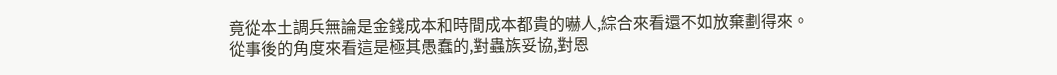竟從本土調兵無論是金錢成本和時間成本都貴的嚇人,綜合來看還不如放棄劃得來。
從事後的角度來看這是極其愚蠢的,對蟲族妥協,對恩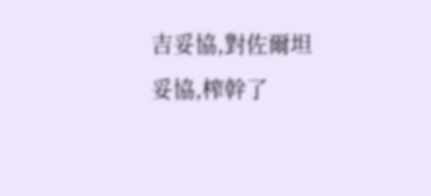吉妥協,對佐爾坦妥協,榨幹了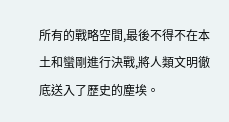所有的戰略空間,最後不得不在本土和蠻剛進行決戰,將人類文明徹底送入了歷史的塵埃。